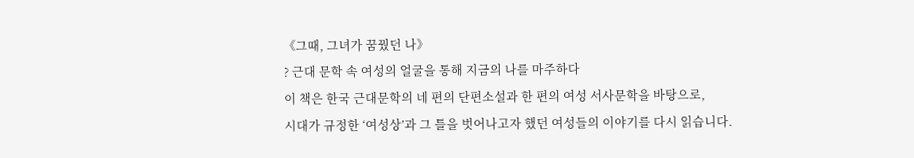《그때, 그녀가 꿈꿨던 나》
? 근대 문학 속 여성의 얼굴을 통해 지금의 나를 마주하다
이 책은 한국 근대문학의 네 편의 단편소설과 한 편의 여성 서사문학을 바탕으로,
시대가 규정한 ‘여성상’과 그 틀을 벗어나고자 했던 여성들의 이야기를 다시 읽습니다.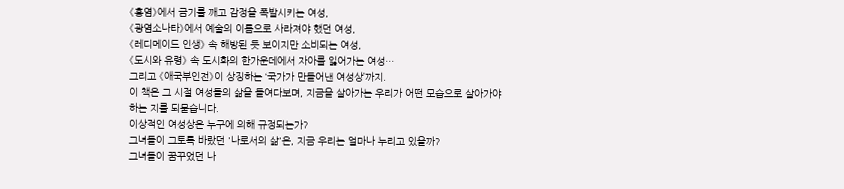《홍염》에서 금기를 깨고 감정을 폭발시키는 여성,
《광염소나타》에서 예술의 이름으로 사라져야 했던 여성,
《레디메이드 인생》 속 해방된 듯 보이지만 소비되는 여성,
《도시와 유령》 속 도시화의 한가운데에서 자아를 잃어가는 여성…
그리고 《애국부인전》이 상징하는 ‘국가가 만들어낸 여성상’까지.
이 책은 그 시절 여성들의 삶을 들여다보며, 지금을 살아가는 우리가 어떤 모습으로 살아가야 하는 지를 되묻습니다.
이상적인 여성상은 누구에 의해 규정되는가?
그녀들이 그토록 바랐던 '나로서의 삶'은, 지금 우리는 얼마나 누리고 있을까?
그녀들이 꿈꾸었던 나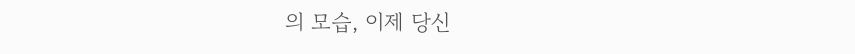의 모습, 이제 당신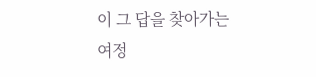이 그 답을 찾아가는 여정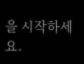을 시작하세요.